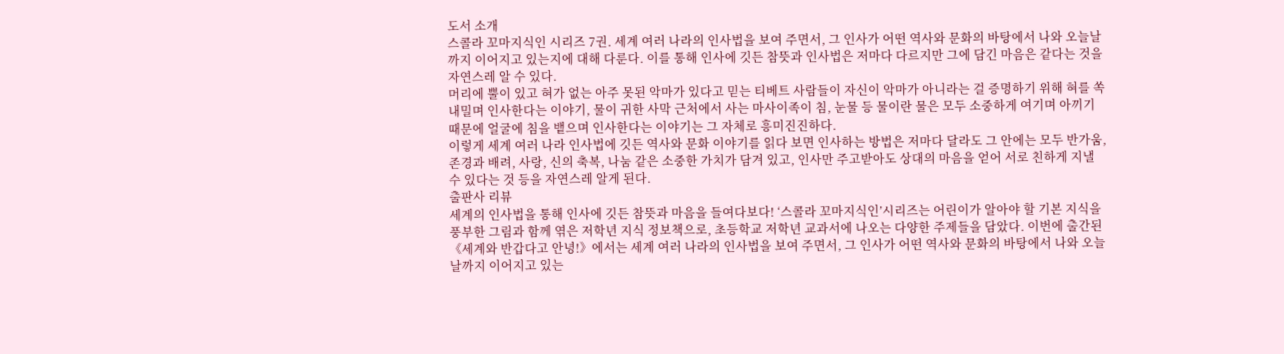도서 소개
스콜라 꼬마지식인 시리즈 7권. 세계 여러 나라의 인사법을 보여 주면서, 그 인사가 어떤 역사와 문화의 바탕에서 나와 오늘날까지 이어지고 있는지에 대해 다룬다. 이를 통해 인사에 깃든 참뜻과 인사법은 저마다 다르지만 그에 담긴 마음은 같다는 것을 자연스레 알 수 있다.
머리에 뿔이 있고 혀가 없는 아주 못된 악마가 있다고 믿는 티베트 사람들이 자신이 악마가 아니라는 걸 증명하기 위해 혀를 쏙 내밀며 인사한다는 이야기, 물이 귀한 사막 근처에서 사는 마사이족이 침, 눈물 등 물이란 물은 모두 소중하게 여기며 아끼기 때문에 얼굴에 침을 뱉으며 인사한다는 이야기는 그 자체로 흥미진진하다.
이렇게 세계 여러 나라 인사법에 깃든 역사와 문화 이야기를 읽다 보면 인사하는 방법은 저마다 달라도 그 안에는 모두 반가움, 존경과 배려, 사랑, 신의 축복, 나눔 같은 소중한 가치가 담겨 있고, 인사만 주고받아도 상대의 마음을 얻어 서로 친하게 지낼 수 있다는 것 등을 자연스레 알게 된다.
출판사 리뷰
세계의 인사법을 통해 인사에 깃든 참뜻과 마음을 들여다보다! ‘스콜라 꼬마지식인’시리즈는 어린이가 알아야 할 기본 지식을 풍부한 그림과 함께 엮은 저학년 지식 정보책으로, 초등학교 저학년 교과서에 나오는 다양한 주제들을 담았다. 이번에 출간된《세계와 반갑다고 안녕!》에서는 세계 여러 나라의 인사법을 보여 주면서, 그 인사가 어떤 역사와 문화의 바탕에서 나와 오늘날까지 이어지고 있는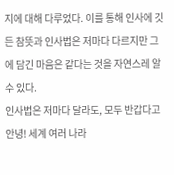지에 대해 다루었다. 이를 통해 인사에 깃든 참뜻과 인사법은 저마다 다르지만 그에 담긴 마음은 같다는 것을 자연스레 알 수 있다.
인사법은 저마다 달라도, 모두 반갑다고 안녕! 세계 여러 나라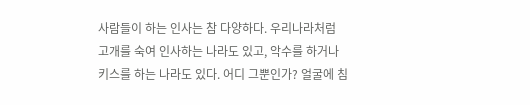사람들이 하는 인사는 참 다양하다. 우리나라처럼 고개를 숙여 인사하는 나라도 있고, 악수를 하거나 키스를 하는 나라도 있다. 어디 그뿐인가? 얼굴에 침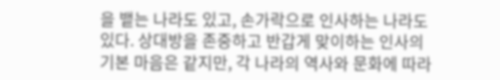을 뱉는 나라도 있고, 손가락으로 인사하는 나라도 있다. 상대방을 존중하고 반갑게 맞이하는 인사의 기본 마음은 같지만, 각 나라의 역사와 문화에 따라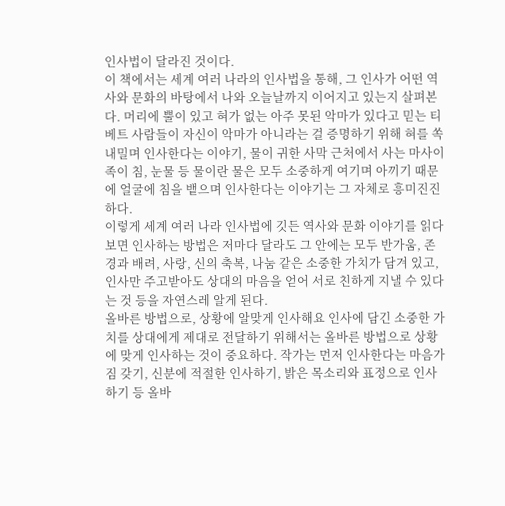인사법이 달라진 것이다.
이 책에서는 세계 여러 나라의 인사법을 통해, 그 인사가 어떤 역사와 문화의 바탕에서 나와 오늘날까지 이어지고 있는지 살펴본다. 머리에 뿔이 있고 혀가 없는 아주 못된 악마가 있다고 믿는 티베트 사람들이 자신이 악마가 아니라는 걸 증명하기 위해 혀를 쏙 내밀며 인사한다는 이야기, 물이 귀한 사막 근처에서 사는 마사이족이 침, 눈물 등 물이란 물은 모두 소중하게 여기며 아끼기 때문에 얼굴에 침을 뱉으며 인사한다는 이야기는 그 자체로 흥미진진하다.
이렇게 세계 여러 나라 인사법에 깃든 역사와 문화 이야기를 읽다 보면 인사하는 방법은 저마다 달라도 그 안에는 모두 반가움, 존경과 배려, 사랑, 신의 축복, 나눔 같은 소중한 가치가 담겨 있고, 인사만 주고받아도 상대의 마음을 얻어 서로 친하게 지낼 수 있다는 것 등을 자연스레 알게 된다.
올바른 방법으로, 상황에 알맞게 인사해요 인사에 담긴 소중한 가치를 상대에게 제대로 전달하기 위해서는 올바른 방법으로 상황에 맞게 인사하는 것이 중요하다. 작가는 먼저 인사한다는 마음가짐 갖기, 신분에 적절한 인사하기, 밝은 목소리와 표정으로 인사하기 등 올바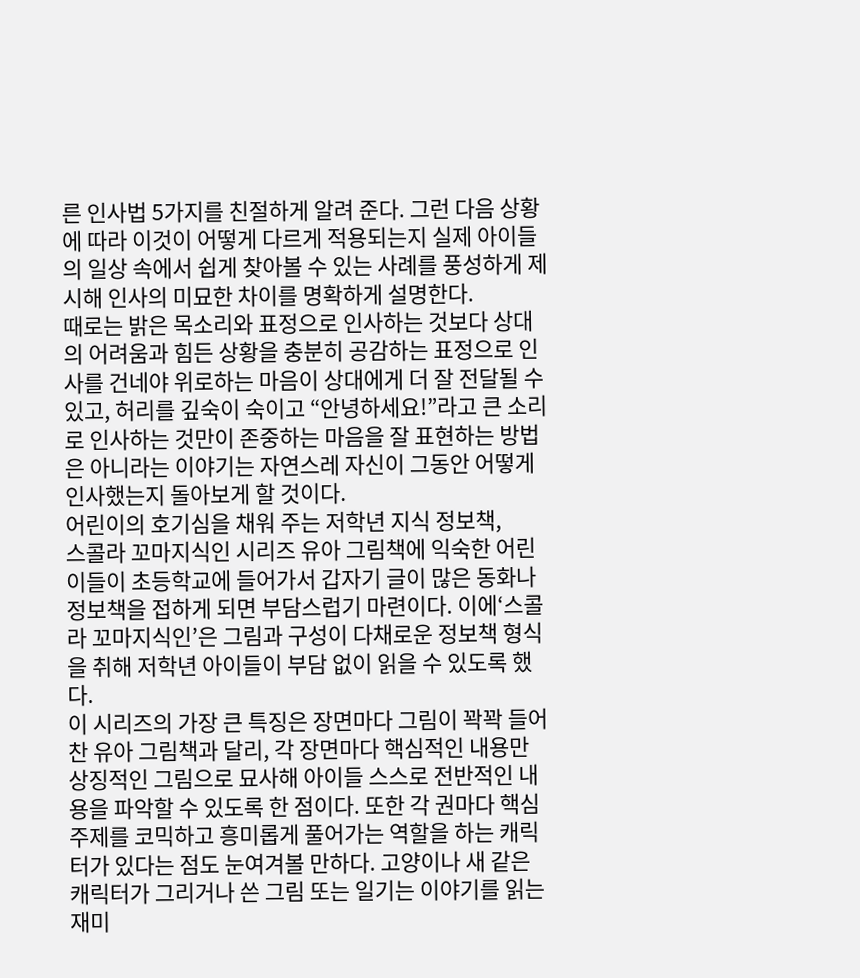른 인사법 5가지를 친절하게 알려 준다. 그런 다음 상황에 따라 이것이 어떻게 다르게 적용되는지 실제 아이들의 일상 속에서 쉽게 찾아볼 수 있는 사례를 풍성하게 제시해 인사의 미묘한 차이를 명확하게 설명한다.
때로는 밝은 목소리와 표정으로 인사하는 것보다 상대의 어려움과 힘든 상황을 충분히 공감하는 표정으로 인사를 건네야 위로하는 마음이 상대에게 더 잘 전달될 수 있고, 허리를 깊숙이 숙이고 “안녕하세요!”라고 큰 소리로 인사하는 것만이 존중하는 마음을 잘 표현하는 방법은 아니라는 이야기는 자연스레 자신이 그동안 어떻게 인사했는지 돌아보게 할 것이다.
어린이의 호기심을 채워 주는 저학년 지식 정보책,
스콜라 꼬마지식인 시리즈 유아 그림책에 익숙한 어린이들이 초등학교에 들어가서 갑자기 글이 많은 동화나 정보책을 접하게 되면 부담스럽기 마련이다. 이에‘스콜라 꼬마지식인’은 그림과 구성이 다채로운 정보책 형식을 취해 저학년 아이들이 부담 없이 읽을 수 있도록 했다.
이 시리즈의 가장 큰 특징은 장면마다 그림이 꽉꽉 들어찬 유아 그림책과 달리, 각 장면마다 핵심적인 내용만 상징적인 그림으로 묘사해 아이들 스스로 전반적인 내용을 파악할 수 있도록 한 점이다. 또한 각 권마다 핵심 주제를 코믹하고 흥미롭게 풀어가는 역할을 하는 캐릭터가 있다는 점도 눈여겨볼 만하다. 고양이나 새 같은 캐릭터가 그리거나 쓴 그림 또는 일기는 이야기를 읽는 재미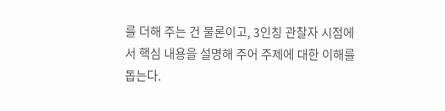를 더해 주는 건 물론이고, 3인칭 관찰자 시점에서 핵심 내용을 설명해 주어 주제에 대한 이해를 돕는다.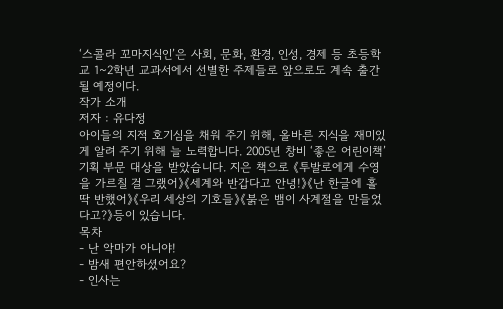‘스콜라 꼬마지식인’은 사회, 문화, 환경, 인성, 경제 등 초등학교 1~2학년 교과서에서 선별한 주제들로 앞으로도 계속 출간될 예정이다.
작가 소개
저자 : 유다정
아이들의 지적 호기심을 채워 주기 위해, 올바른 지식을 재미있게 알려 주기 위해 늘 노력합니다. 2005년 창비 ‘좋은 어린이책’ 기획 부문 대상을 받았습니다. 지은 책으로 《투발로에게 수영을 가르칠 걸 그랬어》《세계와 반갑다고 안녕!》《난 한글에 홀딱 반했어》《우리 세상의 기호들》《붉은 뱀이 사계절을 만들었다고?》등이 있습니다.
목차
- 난 악마가 아니야!
- 밤새 편안하셨어요?
- 인사는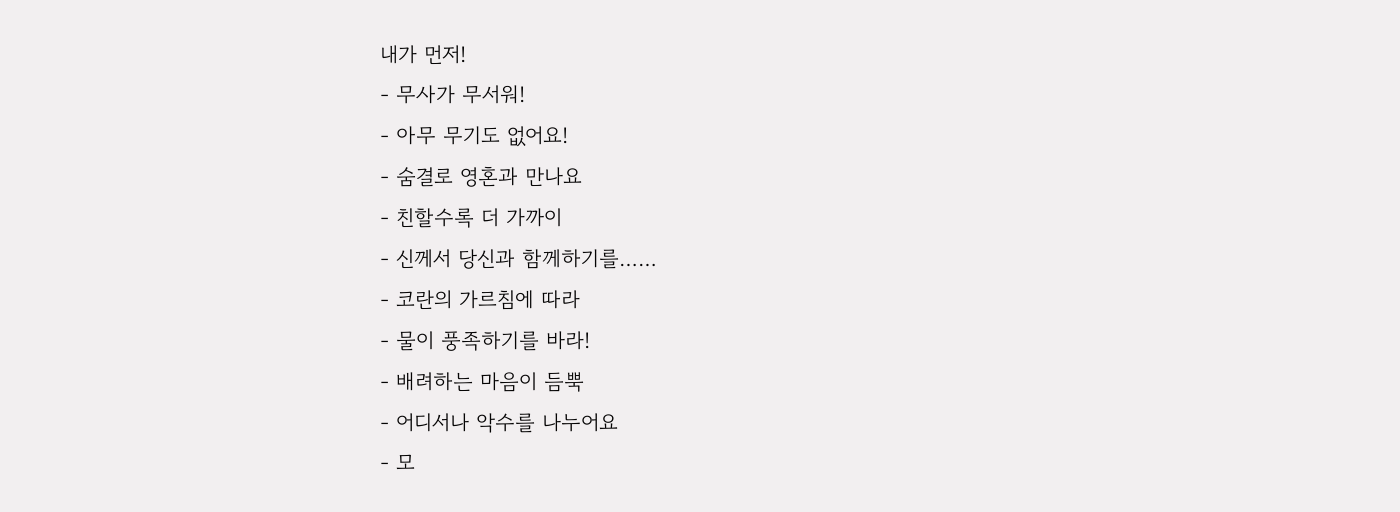내가 먼저!
- 무사가 무서워!
- 아무 무기도 없어요!
- 숨결로 영혼과 만나요
- 친할수록 더 가까이
- 신께서 당신과 함께하기를……
- 코란의 가르침에 따라
- 물이 풍족하기를 바라!
- 배려하는 마음이 듬뿍
- 어디서나 악수를 나누어요
- 모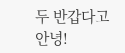두 반갑다고 안녕!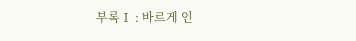부록Ⅰ : 바르게 인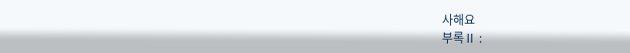사해요
부록Ⅱ :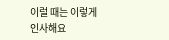이럴 때는 이렇게 인사해요